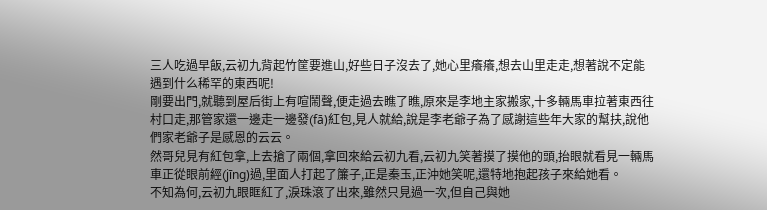三人吃過早飯,云初九背起竹筐要進山,好些日子沒去了,她心里癢癢,想去山里走走,想著說不定能遇到什么稀罕的東西呢!
剛要出門,就聽到屋后街上有喧鬧聲,便走過去瞧了瞧,原來是李地主家搬家,十多輛馬車拉著東西往村口走,那管家還一邊走一邊發(fā)紅包,見人就給,說是李老爺子為了感謝這些年大家的幫扶,說他們家老爺子是感恩的云云。
然哥兒見有紅包拿,上去搶了兩個,拿回來給云初九看,云初九笑著摸了摸他的頭,抬眼就看見一輛馬車正從眼前經(jīng)過,里面人打起了簾子,正是秦玉,正沖她笑呢,還特地抱起孩子來給她看。
不知為何,云初九眼眶紅了,淚珠滾了出來,雖然只見過一次,但自己與她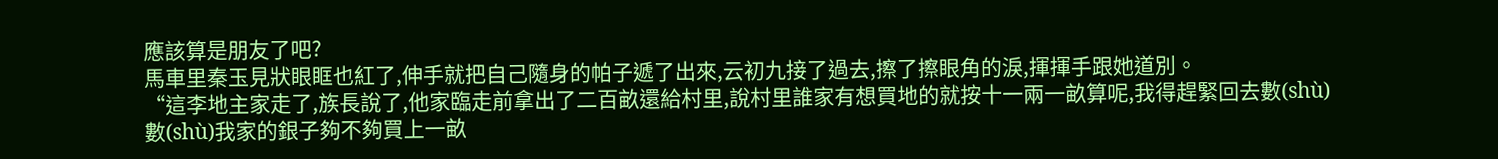應該算是朋友了吧?
馬車里秦玉見狀眼眶也紅了,伸手就把自己隨身的帕子遞了出來,云初九接了過去,擦了擦眼角的淚,揮揮手跟她道別。
“這李地主家走了,族長說了,他家臨走前拿出了二百畝還給村里,說村里誰家有想買地的就按十一兩一畝算呢,我得趕緊回去數(shù)數(shù)我家的銀子夠不夠買上一畝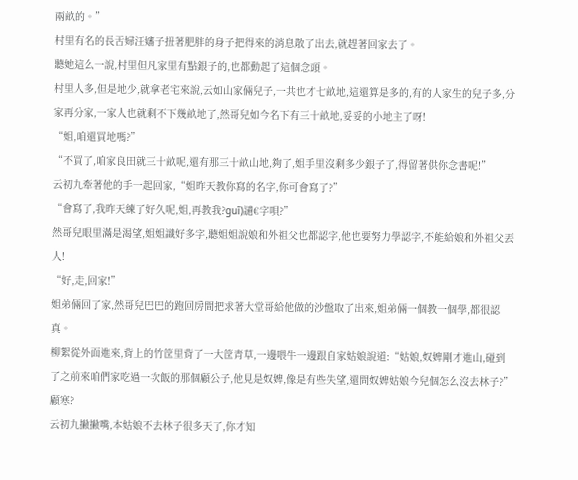兩畝的。”
村里有名的長舌婦汪嬸子扭著肥胖的身子把得來的消息散了出去,就趕著回家去了。
聽她這么一說,村里但凡家里有點銀子的,也都動起了這個念頭。
村里人多,但是地少,就拿老宅來說,云如山家倆兒子,一共也才七畝地,這還算是多的,有的人家生的兒子多,分家再分家,一家人也就剩不下幾畝地了,然哥兒如今名下有三十畝地,妥妥的小地主了呀!
“姐,咱還買地嗎?”
“不買了,咱家良田就三十畝呢,還有那三十畝山地,夠了,姐手里沒剩多少銀子了,得留著供你念書呢!”
云初九牽著他的手一起回家,“姐昨天教你寫的名字,你可會寫了?”
“會寫了,我昨天練了好久呢,姐,再教我?guī)讉€字唄?”
然哥兒眼里滿是渴望,姐姐識好多字,聽姐姐說娘和外祖父也都認字,他也要努力學認字,不能給娘和外祖父丟人!
“好,走,回家!”
姐弟倆回了家,然哥兒巴巴的跑回房間把求著大堂哥給他做的沙盤取了出來,姐弟倆一個教一個學,都很認真。
柳絮從外面進來,背上的竹筐里背了一大筐青草,一邊喂牛一邊跟自家姑娘說道:“姑娘,奴婢剛才進山,碰到了之前來咱們家吃過一次飯的那個顧公子,他見是奴婢,像是有些失望,還問奴婢姑娘今兒個怎么沒去林子?”
顧寒?
云初九撇撇嘴,本姑娘不去林子很多天了,你才知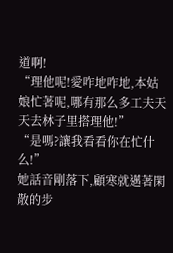道啊!
“理他呢!愛咋地咋地,本姑娘忙著呢,哪有那么多工夫天天去林子里搭理他!”
“是嗎?讓我看看你在忙什么!”
她話音剛落下,顧寒就邁著閑散的步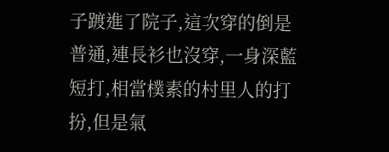子踱進了院子,這次穿的倒是普通,連長衫也沒穿,一身深藍短打,相當樸素的村里人的打扮,但是氣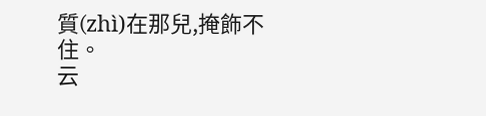質(zhì)在那兒,掩飾不住。
云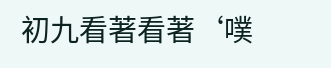初九看著看著‘噗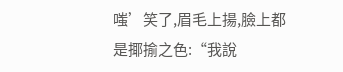嗤’笑了,眉毛上揚,臉上都是揶揄之色:“我說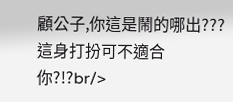顧公子,你這是鬧的哪出???這身打扮可不適合你?!?br/>